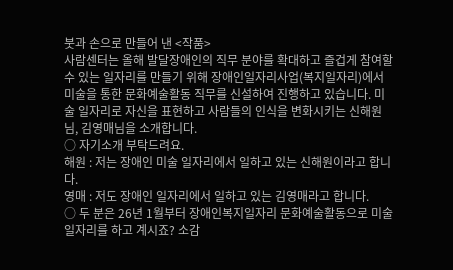붓과 손으로 만들어 낸 <작품>
사람센터는 올해 발달장애인의 직무 분야를 확대하고 즐겁게 참여할 수 있는 일자리를 만들기 위해 장애인일자리사업(복지일자리)에서 미술을 통한 문화예술활동 직무를 신설하여 진행하고 있습니다. 미술 일자리로 자신을 표현하고 사람들의 인식을 변화시키는 신해원님, 김영매님을 소개합니다.
○ 자기소개 부탁드려요.
해원 : 저는 장애인 미술 일자리에서 일하고 있는 신해원이라고 합니다.
영매 : 저도 장애인 일자리에서 일하고 있는 김영매라고 합니다.
○ 두 분은 26년 1월부터 장애인복지일자리 문화예술활동으로 미술 일자리를 하고 계시죠? 소감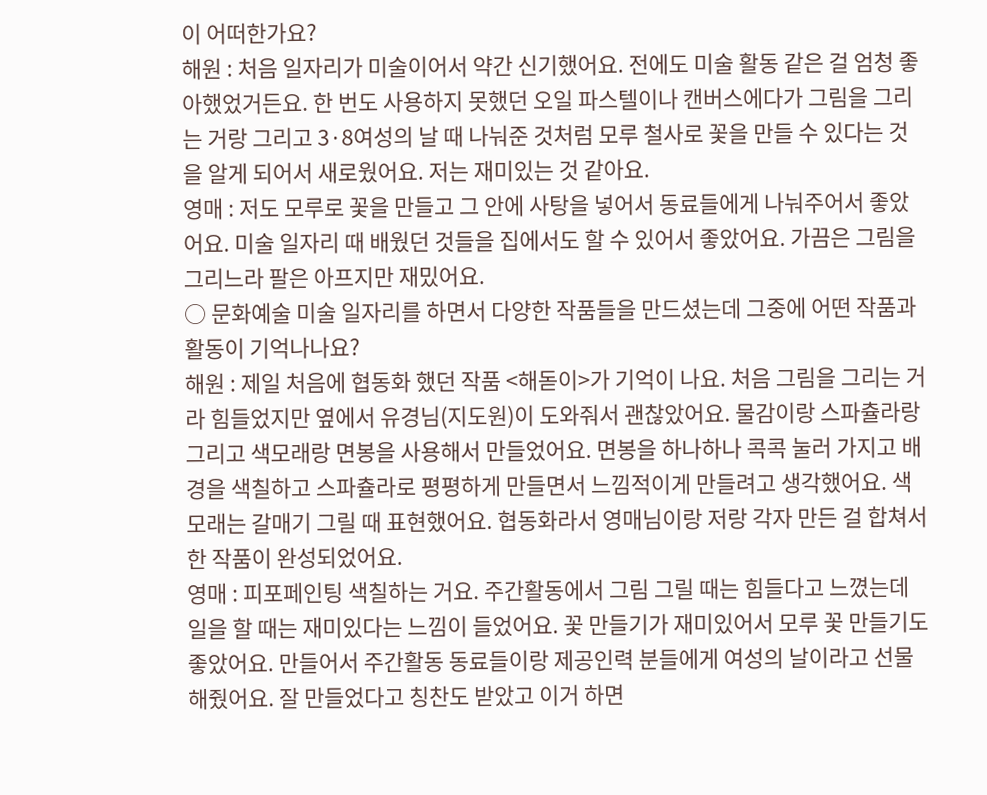이 어떠한가요?
해원 : 처음 일자리가 미술이어서 약간 신기했어요. 전에도 미술 활동 같은 걸 엄청 좋아했었거든요. 한 번도 사용하지 못했던 오일 파스텔이나 캔버스에다가 그림을 그리는 거랑 그리고 3·8여성의 날 때 나눠준 것처럼 모루 철사로 꽃을 만들 수 있다는 것을 알게 되어서 새로웠어요. 저는 재미있는 것 같아요.
영매 : 저도 모루로 꽃을 만들고 그 안에 사탕을 넣어서 동료들에게 나눠주어서 좋았어요. 미술 일자리 때 배웠던 것들을 집에서도 할 수 있어서 좋았어요. 가끔은 그림을 그리느라 팔은 아프지만 재밌어요.
○ 문화예술 미술 일자리를 하면서 다양한 작품들을 만드셨는데 그중에 어떤 작품과 활동이 기억나나요?
해원 : 제일 처음에 협동화 했던 작품 <해돋이>가 기억이 나요. 처음 그림을 그리는 거라 힘들었지만 옆에서 유경님(지도원)이 도와줘서 괜찮았어요. 물감이랑 스파츌라랑 그리고 색모래랑 면봉을 사용해서 만들었어요. 면봉을 하나하나 콕콕 눌러 가지고 배경을 색칠하고 스파츌라로 평평하게 만들면서 느낌적이게 만들려고 생각했어요. 색모래는 갈매기 그릴 때 표현했어요. 협동화라서 영매님이랑 저랑 각자 만든 걸 합쳐서 한 작품이 완성되었어요.
영매 : 피포페인팅 색칠하는 거요. 주간활동에서 그림 그릴 때는 힘들다고 느꼈는데 일을 할 때는 재미있다는 느낌이 들었어요. 꽃 만들기가 재미있어서 모루 꽃 만들기도 좋았어요. 만들어서 주간활동 동료들이랑 제공인력 분들에게 여성의 날이라고 선물해줬어요. 잘 만들었다고 칭찬도 받았고 이거 하면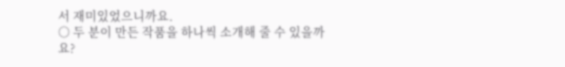서 재미있었으니까요.
○ 두 분이 만든 작품을 하나씩 소개해 줄 수 있을까요?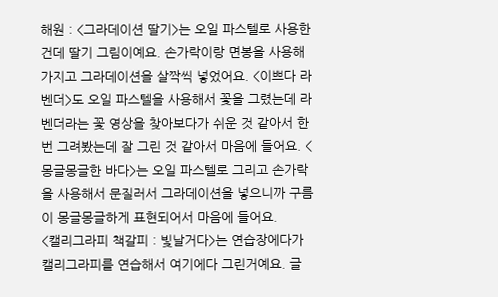해원 : <그라데이션 딸기>는 오일 파스텔로 사용한 건데 딸기 그림이예요. 손가락이랑 면봉을 사용해 가지고 그라데이션을 살짝씩 넣었어요. <이쁘다 라벤더>도 오일 파스텔을 사용해서 꽃을 그렸는데 라벤더라는 꽃 영상을 찾아보다가 쉬운 것 같아서 한번 그려봤는데 잘 그린 것 같아서 마음에 들어요. <몽글몽글한 바다>는 오일 파스텔로 그리고 손가락을 사용해서 문질러서 그라데이션을 넣으니까 구름이 몽글몽글하게 표현되어서 마음에 들어요.
<캘리그라피 책갈피 : 빛날거다>는 연습장에다가 캘리그라피를 연습해서 여기에다 그린거예요. 글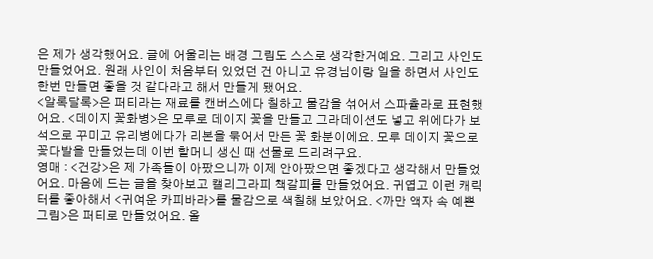은 제가 생각했어요. 글에 어울리는 배경 그림도 스스로 생각한거예요. 그리고 사인도 만들었어요. 원래 사인이 처음부터 있었던 건 아니고 유경님이랑 일을 하면서 사인도 한번 만들면 좋을 것 같다라고 해서 만들게 됐어요.
<알록달록>은 퍼티라는 재료를 캔버스에다 칠하고 물감을 섞어서 스파츌라로 표현했어요. <데이지 꽃화병>은 모루로 데이지 꽃을 만들고 그라데이션도 넣고 위에다가 보석으로 꾸미고 유리병에다가 리본을 묶어서 만든 꽃 화분이에요. 모루 데이지 꽃으로 꽃다발을 만들었는데 이번 할머니 생신 때 선물로 드리려구요.
영매 : <건강>은 제 가족들이 아팠으니까 이제 안아팠으면 좋겠다고 생각해서 만들었어요. 마음에 드는 글을 찾아보고 캘리그라피 책갈피를 만들었어요. 귀엽고 이런 캐릭터를 좋아해서 <귀여운 카피바라>를 물감으로 색칠해 보았어요. <까만 액자 속 예쁜 그림>은 퍼티로 만들었어요. 올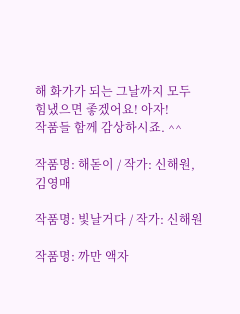해 화가가 되는 그날까지 모두 힘냈으면 좋겠어요! 아자!
작품들 함께 감상하시죠. ^^

작품명: 해돋이 / 작가: 신해원, 김영매

작품명: 빛날거다 / 작가: 신해원

작품명: 까만 액자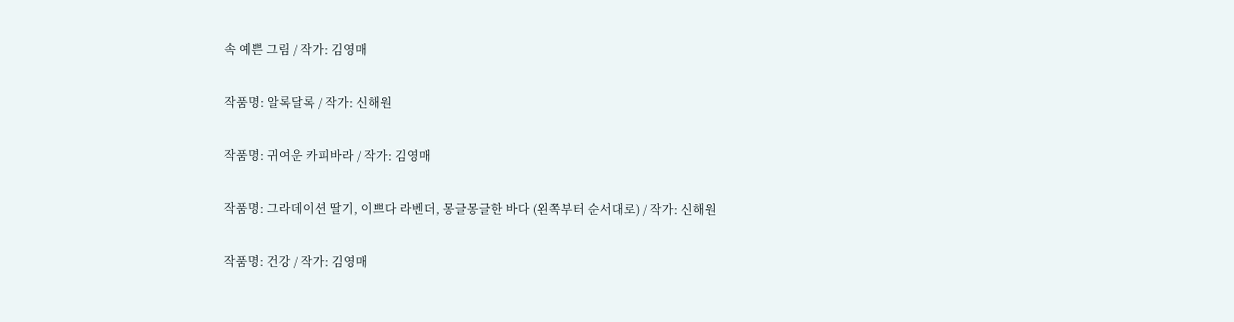속 예쁜 그림 / 작가: 김영매

작품명: 알록달록 / 작가: 신해원

작품명: 귀여운 카피바라 / 작가: 김영매

작품명: 그라데이션 딸기, 이쁘다 라벤더, 몽글몽글한 바다 (왼쪽부터 순서대로) / 작가: 신해원

작품명: 건강 / 작가: 김영매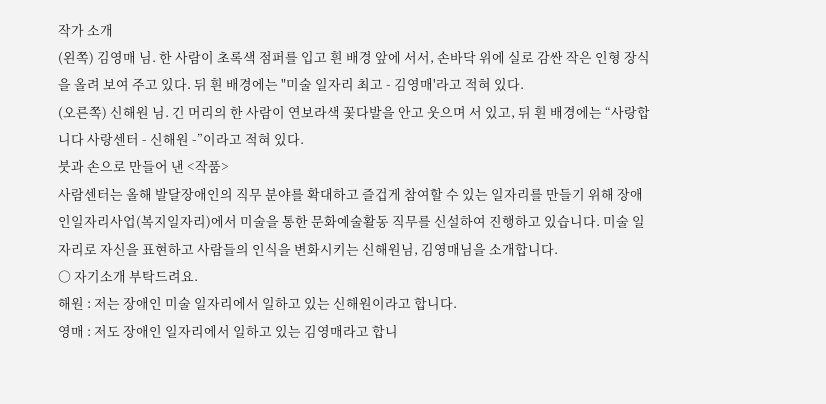작가 소개
(왼쪽) 김영매 님. 한 사람이 초록색 점퍼를 입고 흰 배경 앞에 서서, 손바닥 위에 실로 감싼 작은 인형 장식을 올려 보여 주고 있다. 뒤 흰 배경에는 "미술 일자리 최고 - 김영매'라고 적혀 있다.
(오른쪽) 신해원 님. 긴 머리의 한 사람이 연보라색 꽃다발을 안고 웃으며 서 있고, 뒤 흰 배경에는 “사랑합니다 사랑센터 - 신해원 -”이라고 적혀 있다.
붓과 손으로 만들어 낸 <작품>
사람센터는 올해 발달장애인의 직무 분야를 확대하고 즐겁게 참여할 수 있는 일자리를 만들기 위해 장애인일자리사업(복지일자리)에서 미술을 통한 문화예술활동 직무를 신설하여 진행하고 있습니다. 미술 일자리로 자신을 표현하고 사람들의 인식을 변화시키는 신해원님, 김영매님을 소개합니다.
○ 자기소개 부탁드려요.
해원 : 저는 장애인 미술 일자리에서 일하고 있는 신해원이라고 합니다.
영매 : 저도 장애인 일자리에서 일하고 있는 김영매라고 합니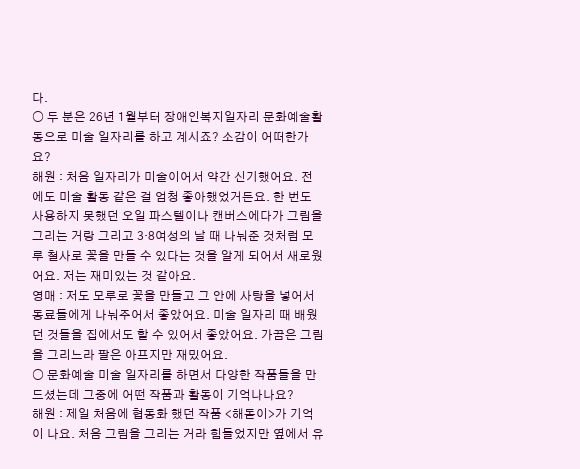다.
○ 두 분은 26년 1월부터 장애인복지일자리 문화예술활동으로 미술 일자리를 하고 계시죠? 소감이 어떠한가요?
해원 : 처음 일자리가 미술이어서 약간 신기했어요. 전에도 미술 활동 같은 걸 엄청 좋아했었거든요. 한 번도 사용하지 못했던 오일 파스텔이나 캔버스에다가 그림을 그리는 거랑 그리고 3·8여성의 날 때 나눠준 것처럼 모루 철사로 꽃을 만들 수 있다는 것을 알게 되어서 새로웠어요. 저는 재미있는 것 같아요.
영매 : 저도 모루로 꽃을 만들고 그 안에 사탕을 넣어서 동료들에게 나눠주어서 좋았어요. 미술 일자리 때 배웠던 것들을 집에서도 할 수 있어서 좋았어요. 가끔은 그림을 그리느라 팔은 아프지만 재밌어요.
○ 문화예술 미술 일자리를 하면서 다양한 작품들을 만드셨는데 그중에 어떤 작품과 활동이 기억나나요?
해원 : 제일 처음에 협동화 했던 작품 <해돋이>가 기억이 나요. 처음 그림을 그리는 거라 힘들었지만 옆에서 유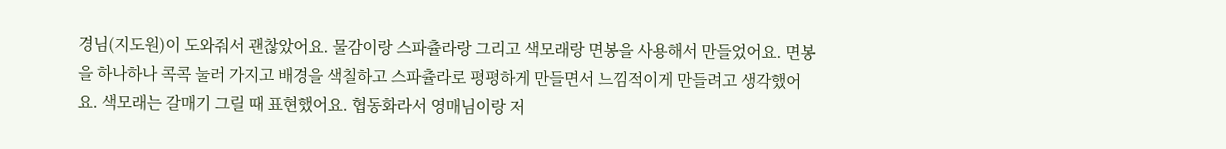경님(지도원)이 도와줘서 괜찮았어요. 물감이랑 스파츌라랑 그리고 색모래랑 면봉을 사용해서 만들었어요. 면봉을 하나하나 콕콕 눌러 가지고 배경을 색칠하고 스파츌라로 평평하게 만들면서 느낌적이게 만들려고 생각했어요. 색모래는 갈매기 그릴 때 표현했어요. 협동화라서 영매님이랑 저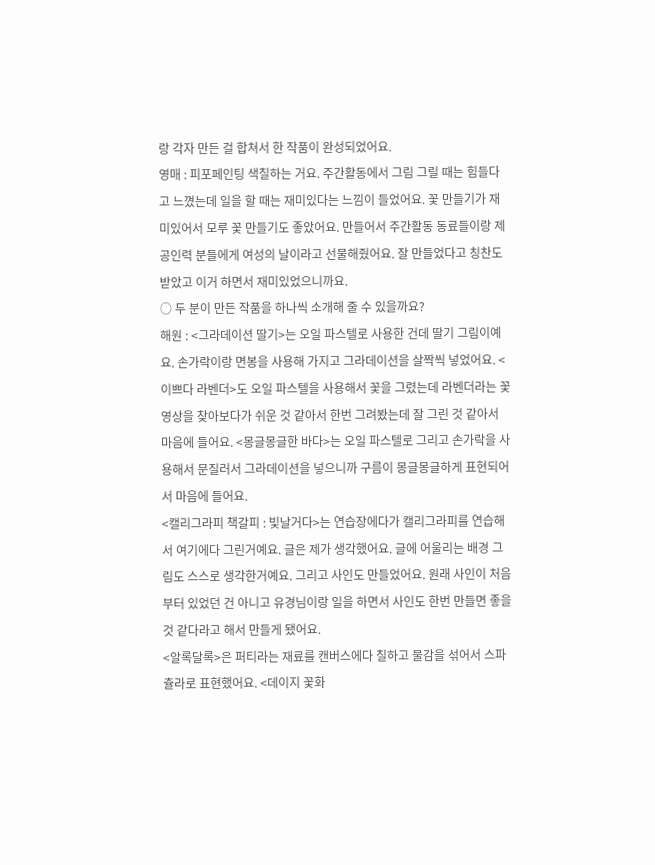랑 각자 만든 걸 합쳐서 한 작품이 완성되었어요.
영매 : 피포페인팅 색칠하는 거요. 주간활동에서 그림 그릴 때는 힘들다고 느꼈는데 일을 할 때는 재미있다는 느낌이 들었어요. 꽃 만들기가 재미있어서 모루 꽃 만들기도 좋았어요. 만들어서 주간활동 동료들이랑 제공인력 분들에게 여성의 날이라고 선물해줬어요. 잘 만들었다고 칭찬도 받았고 이거 하면서 재미있었으니까요.
○ 두 분이 만든 작품을 하나씩 소개해 줄 수 있을까요?
해원 : <그라데이션 딸기>는 오일 파스텔로 사용한 건데 딸기 그림이예요. 손가락이랑 면봉을 사용해 가지고 그라데이션을 살짝씩 넣었어요. <이쁘다 라벤더>도 오일 파스텔을 사용해서 꽃을 그렸는데 라벤더라는 꽃 영상을 찾아보다가 쉬운 것 같아서 한번 그려봤는데 잘 그린 것 같아서 마음에 들어요. <몽글몽글한 바다>는 오일 파스텔로 그리고 손가락을 사용해서 문질러서 그라데이션을 넣으니까 구름이 몽글몽글하게 표현되어서 마음에 들어요.
<캘리그라피 책갈피 : 빛날거다>는 연습장에다가 캘리그라피를 연습해서 여기에다 그린거예요. 글은 제가 생각했어요. 글에 어울리는 배경 그림도 스스로 생각한거예요. 그리고 사인도 만들었어요. 원래 사인이 처음부터 있었던 건 아니고 유경님이랑 일을 하면서 사인도 한번 만들면 좋을 것 같다라고 해서 만들게 됐어요.
<알록달록>은 퍼티라는 재료를 캔버스에다 칠하고 물감을 섞어서 스파츌라로 표현했어요. <데이지 꽃화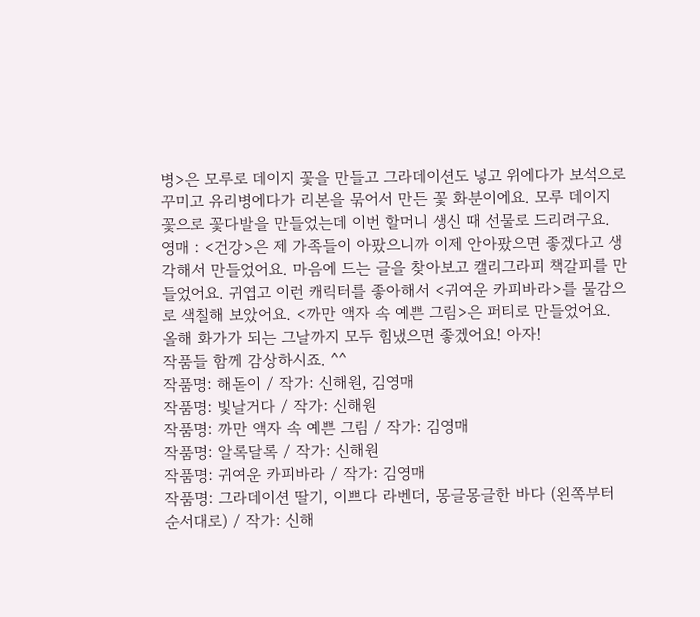병>은 모루로 데이지 꽃을 만들고 그라데이션도 넣고 위에다가 보석으로 꾸미고 유리병에다가 리본을 묶어서 만든 꽃 화분이에요. 모루 데이지 꽃으로 꽃다발을 만들었는데 이번 할머니 생신 때 선물로 드리려구요.
영매 : <건강>은 제 가족들이 아팠으니까 이제 안아팠으면 좋겠다고 생각해서 만들었어요. 마음에 드는 글을 찾아보고 캘리그라피 책갈피를 만들었어요. 귀엽고 이런 캐릭터를 좋아해서 <귀여운 카피바라>를 물감으로 색칠해 보았어요. <까만 액자 속 예쁜 그림>은 퍼티로 만들었어요. 올해 화가가 되는 그날까지 모두 힘냈으면 좋겠어요! 아자!
작품들 함께 감상하시죠. ^^
작품명: 해돋이 / 작가: 신해원, 김영매
작품명: 빛날거다 / 작가: 신해원
작품명: 까만 액자 속 예쁜 그림 / 작가: 김영매
작품명: 알록달록 / 작가: 신해원
작품명: 귀여운 카피바라 / 작가: 김영매
작품명: 그라데이션 딸기, 이쁘다 라벤더, 몽글몽글한 바다 (왼쪽부터 순서대로) / 작가: 신해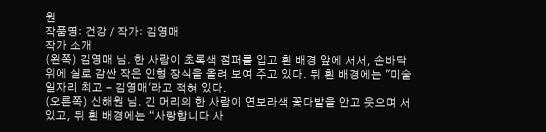원
작품명: 건강 / 작가: 김영매
작가 소개
(왼쪽) 김영매 님. 한 사람이 초록색 점퍼를 입고 흰 배경 앞에 서서, 손바닥 위에 실로 감싼 작은 인형 장식을 올려 보여 주고 있다. 뒤 흰 배경에는 "미술 일자리 최고 - 김영매'라고 적혀 있다.
(오른쪽) 신해원 님. 긴 머리의 한 사람이 연보라색 꽃다발을 안고 웃으며 서 있고, 뒤 흰 배경에는 “사랑합니다 사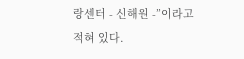랑센터 - 신해원 -”이라고 적혀 있다.